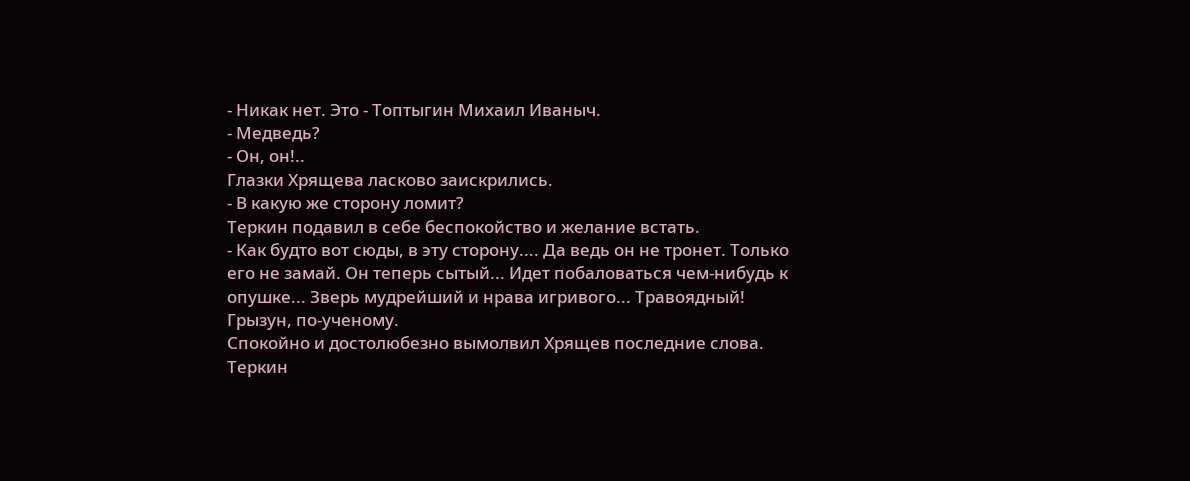- Никак нет. Это - Топтыгин Михаил Иваныч.
- Медведь?
- Он, он!..
Глазки Хрящева ласково заискрились.
- В какую же сторону ломит?
Теркин подавил в себе беспокойство и желание встать.
- Как будто вот сюды, в эту сторону.... Да ведь он не тронет. Только его не замай. Он теперь сытый... Идет побаловаться чем-нибудь к опушке... Зверь мудрейший и нрава игривого... Травоядный! Грызун, по-ученому.
Спокойно и достолюбезно вымолвил Хрящев последние слова. Теркин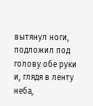вытянул ноги, подложил под голову обе руки и, глядя в ленту неба,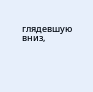глядевшую вниз,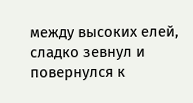между высоких елей, сладко зевнул и повернулся к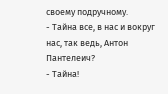своему подручному.
- Тайна все, в нас и вокруг нас, так ведь, Антон Пантелеич?
- Тайна!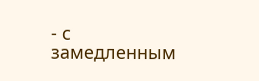- с замедленным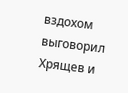вздохом выговорил Хрящев и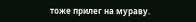тоже прилег на мураву.